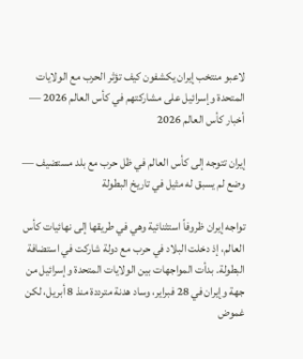لاعبو منتخب إيران يكشفون كيف تؤثر الحرب مع الولايات المتحدة وإسرائيل على مشاركتهم في كأس العالم 2026 — أخبار كأس العالم 2026

إيران تتوجه إلى كأس العالم في ظل حرب مع بلد مستضيف — وضع لم يسبق له مثيل في تاريخ البطولة

تواجه إيران ظروفاً استثنائية وهي في طريقها إلى نهائيات كأس العالم، إذ دخلت البلاد في حرب مع دولة شاركت في استضافة البطولة. بدأت المواجهات بين الولايات المتحدة وإسرائيل من جهة وإيران في 28 فبراير، وساد هدنة مترددة منذ 8 أبريل، لكن غموض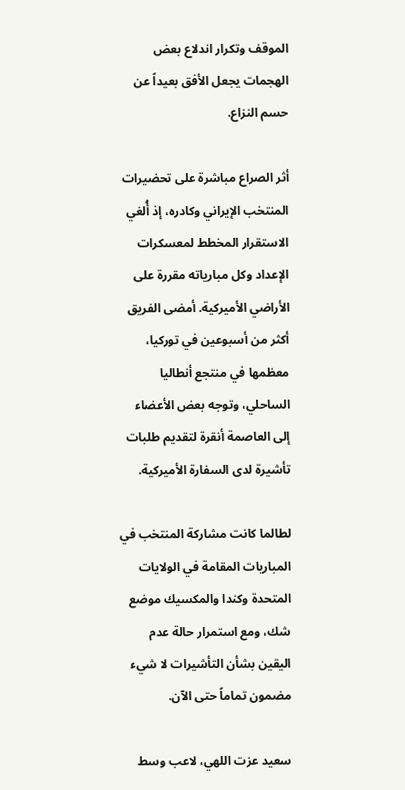الموقف وتكرار اندلاع بعض الهجمات يجعل الأفق بعيداً عن حسم النزاع.

أثر الصراع مباشرة على تحضيرات المنتخب الإيراني وكادره، إذ أُلغي الاستقرار المخطط لمعسكرات الإعداد وكل مبارياته مقررة على الأراضي الأميركية. أمضى الفريق أكثر من أسبوعين في توركيا، معظمها في منتجع أنطاليا الساحلي، وتوجه بعض الأعضاء إلى العاصمة أنقرة لتقديم طلبات تأشيرة لدى السفارة الأميركية.

لطالما كانت مشاركة المنتخب في المباريات المقامة في الولايات المتحدة وكندا والمكسيك موضع شك، ومع استمرار حالة عدم اليقين بشأن التأشيرات لا شيء مضمون تماماً حتى الآن.

سعيد عزت اللهي، لاعب وسط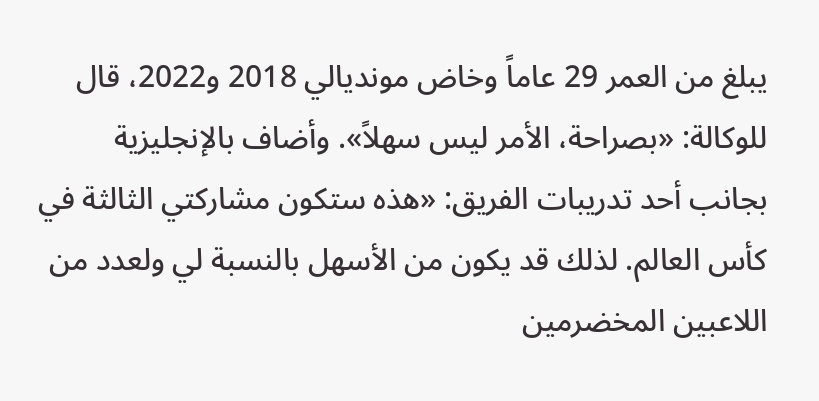يبلغ من العمر 29 عاماً وخاض مونديالي 2018 و2022، قال للوكالة: «بصراحة، الأمر ليس سهلاً». وأضاف بالإنجليزية بجانب أحد تدريبات الفريق: «هذه ستكون مشاركتي الثالثة في كأس العالم. لذلك قد يكون من الأسهل بالنسبة لي ولعدد من اللاعبين المخضرمين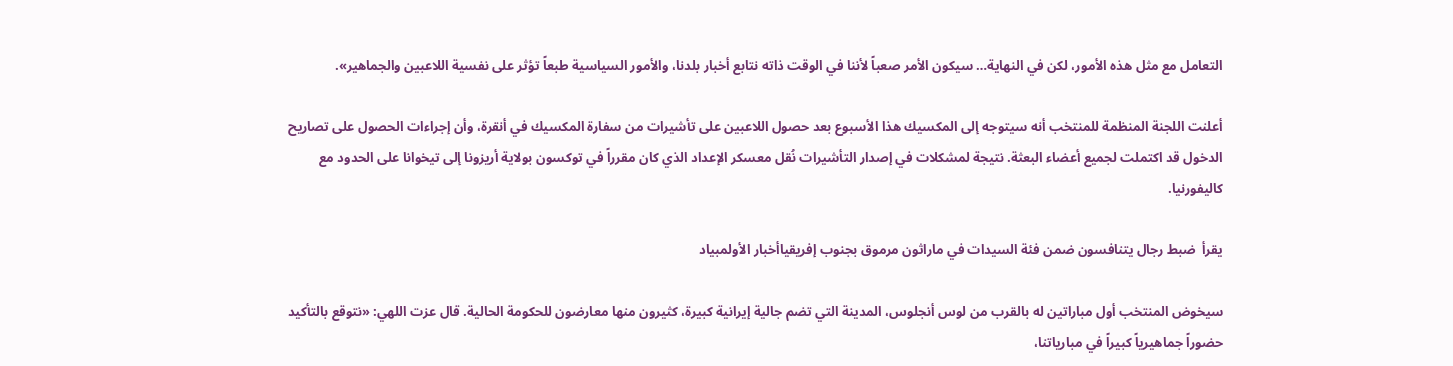التعامل مع مثل هذه الأمور، لكن في النهاية… سيكون الأمر صعباً لأننا في الوقت ذاته نتابع أخبار بلدنا، والأمور السياسية طبعاً تؤثر على نفسية اللاعبين والجماهير».

أعلنت اللجنة المنظمة للمنتخب أنه سيتوجه إلى المكسيك هذا الأسبوع بعد حصول اللاعبين على تأشيرات من سفارة المكسيك في أنقرة، وأن إجراءات الحصول على تصاريح الدخول قد اكتملت لجميع أعضاء البعثة. نتيجة لمشكلات في إصدار التأشيرات نُقل معسكر الإعداد الذي كان مقرراً في توكسون بولاية أريزونا إلى تيخوانا على الحدود مع كاليفورنيا.

يقرأ  ضبط رجال يتنافسون ضمن فئة السيدات في ماراثون مرموق بجنوب إفريقياأخبار الأولمبياد

سيخوض المنتخب أول مباراتين له بالقرب من لوس أنجلوس، المدينة التي تضم جالية إيرانية كبيرة، كثيرون منها معارضون للحكومة الحالية. قال عزت اللهي: «نتوقع بالتأكيد حضوراً جماهيرياً كبيراً في مبارياتنا،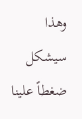وهذا سيشكل ضغطاً علينا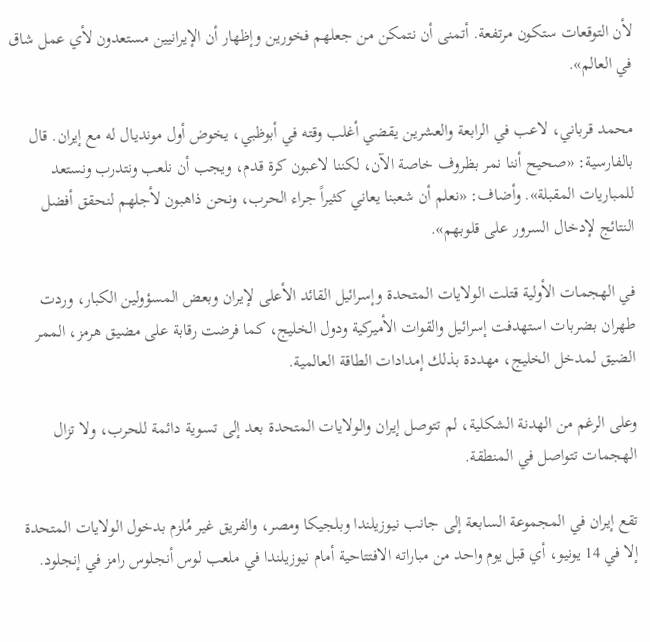لأن التوقعات ستكون مرتفعة. أتمنى أن نتمكن من جعلهم فخورين وإظهار أن الإيرانيين مستعدون لأي عمل شاق في العالم».

محمد قرباني، لاعب في الرابعة والعشرين يقضي أغلب وقته في أبوظبي، يخوض أول مونديال له مع إيران. قال بالفارسية: «صحيح أننا نمر بظروف خاصة الآن، لكننا لاعبون كرة قدم، ويجب أن نلعب ونتدرب ونستعد للمباريات المقبلة». وأضاف: «نعلم أن شعبنا يعاني كثيراً جراء الحرب، ونحن ذاهبون لأجلهم لنحقق أفضل النتائج لإدخال السرور على قلوبهم».

في الهجمات الأولية قتلت الولايات المتحدة وإسرائيل القائد الأعلى لإيران وبعض المسؤولين الكبار، وردت طهران بضربات استهدفت إسرائيل والقوات الأميركية ودول الخليج، كما فرضت رقابة على مضيق هرمز، الممر الضيق لمدخل الخليج، مهددة بذلك إمدادات الطاقة العالمية.

وعلى الرغم من الهدنة الشكلية، لم تتوصل إيران والولايات المتحدة بعد إلى تسوية دائمة للحرب، ولا تزال الهجمات تتواصل في المنطقة.

تقع إيران في المجموعة السابعة إلى جانب نيوزيلندا وبلجيكا ومصر، والفريق غير مُلزم بدخول الولايات المتحدة إلا في 14 يونيو، أي قبل يوم واحد من مباراته الافتتاحية أمام نيوزيلندا في ملعب لوس أنجلوس رامز في إنجلود.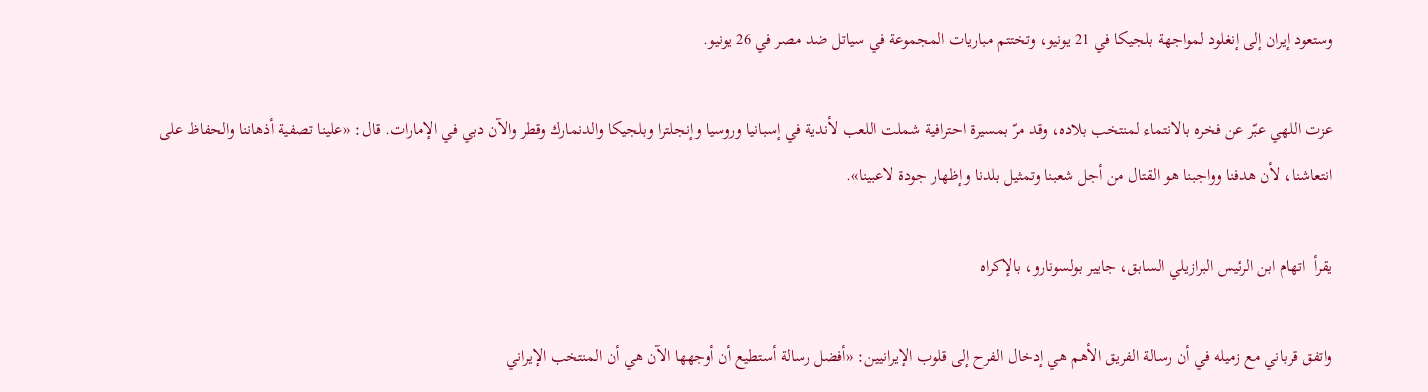وستعود إيران إلى إنغلود لمواجهة بلجيكا في 21 يونيو، وتختتم مباريات المجموعة في سياتل ضد مصر في 26 يونيو.

عزت اللهي عبّر عن فخره بالانتماء لمنتخب بلاده، وقد مرّ بمسيرة احترافية شملت اللعب لأندية في إسبانيا وروسيا وإنجلترا وبلجيكا والدنمارك وقطر والآن دبي في الإمارات. قال: «علينا تصفية أذهاننا والحفاظ على انتعاشنا، لأن هدفنا وواجبنا هو القتال من أجل شعبنا وتمثيل بلدنا وإظهار جودة لاعبينا».

يقرأ  اتهام ابن الرئيس البرازيلي السابق، جايير بولسونارو، بالإكراه

واتفق قرباني مع زميله في أن رسالة الفريق الأهم هي إدخال الفرح إلى قلوب الإيرانيين: «أفضل رسالة أستطيع أن أوجهها الآن هي أن المنتخب الإيراني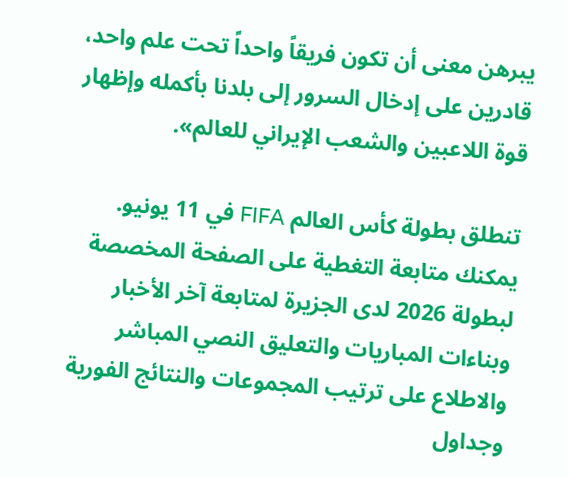يبرهن معنى أن تكون فريقاً واحداً تحت علم واحد، قادرين على إدخال السرور إلى بلدنا بأكمله وإظهار قوة اللاعبين والشعب الإيراني للعالم».

تنطلق بطولة كأس العالم FIFA في 11 يونيو. يمكنك متابعة التغطية على الصفحة المخصصة لبطولة 2026 لدى الجزيرة لمتابعة آخر الأخبار وبناءات المباريات والتعليق النصي المباشر والاطلاع على ترتيب المجموعات والنتائج الفورية وجداول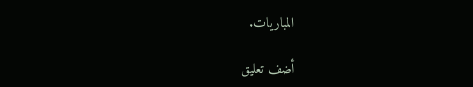المباريات.

أضف تعليق